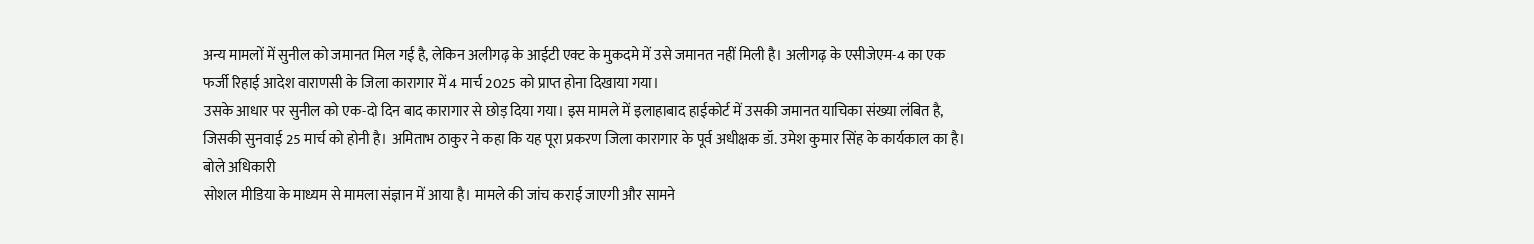अन्य मामलों में सुनील को जमानत मिल गई है, लेकिन अलीगढ़ के आईटी एक्ट के मुकदमे में उसे जमानत नहीं मिली है। अलीगढ़ के एसीजेएम-4 का एक फर्जी रिहाई आदेश वाराणसी के जिला कारागार में 4 मार्च 2025 को प्राप्त होना दिखाया गया।
उसके आधार पर सुनील को एक-दो दिन बाद कारागार से छोड़ दिया गया। इस मामले में इलाहाबाद हाईकोर्ट में उसकी जमानत याचिका संख्या लंबित है, जिसकी सुनवाई 25 मार्च को होनी है। अमिताभ ठाकुर ने कहा कि यह पूरा प्रकरण जिला कारागार के पूर्व अधीक्षक डॉ. उमेश कुमार सिंह के कार्यकाल का है।
बोले अधिकारी
सोशल मीडिया के माध्यम से मामला संज्ञान में आया है। मामले की जांच कराई जाएगी और सामने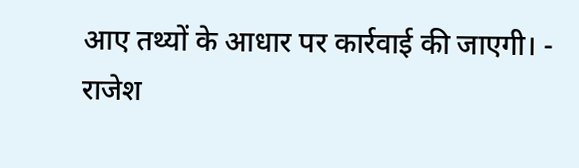आए तथ्यों के आधार पर कार्रवाई की जाएगी। - राजेश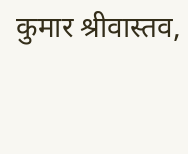कुमार श्रीवास्तव,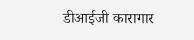डीआईजी कारागार